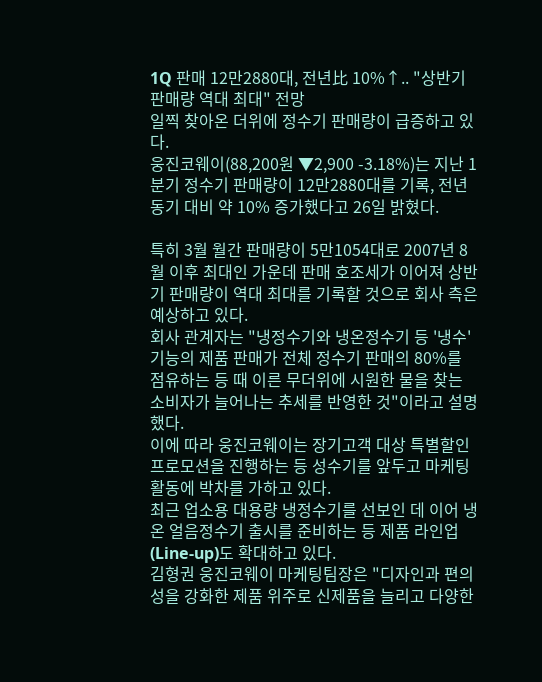1Q 판매 12만2880대, 전년比 10%↑.. "상반기 판매량 역대 최대" 전망
일찍 찾아온 더위에 정수기 판매량이 급증하고 있다.
웅진코웨이(88,200원 ▼2,900 -3.18%)는 지난 1분기 정수기 판매량이 12만2880대를 기록, 전년 동기 대비 약 10% 증가했다고 26일 밝혔다.

특히 3월 월간 판매량이 5만1054대로 2007년 8월 이후 최대인 가운데 판매 호조세가 이어져 상반기 판매량이 역대 최대를 기록할 것으로 회사 측은 예상하고 있다.
회사 관계자는 "냉정수기와 냉온정수기 등 '냉수' 기능의 제품 판매가 전체 정수기 판매의 80%를 점유하는 등 때 이른 무더위에 시원한 물을 찾는 소비자가 늘어나는 추세를 반영한 것"이라고 설명했다.
이에 따라 웅진코웨이는 장기고객 대상 특별할인 프로모션을 진행하는 등 성수기를 앞두고 마케팅 활동에 박차를 가하고 있다.
최근 업소용 대용량 냉정수기를 선보인 데 이어 냉온 얼음정수기 출시를 준비하는 등 제품 라인업(Line-up)도 확대하고 있다.
김형권 웅진코웨이 마케팅팀장은 "디자인과 편의성을 강화한 제품 위주로 신제품을 늘리고 다양한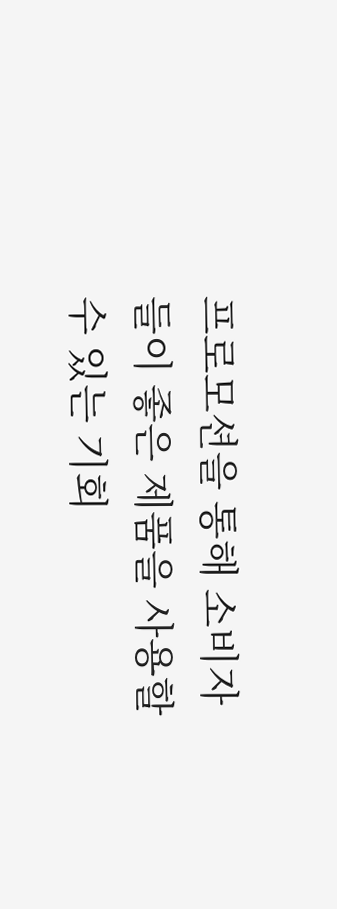프로모션을 통해 소비자들이 좋은 제품을 사용할 수 있는 기회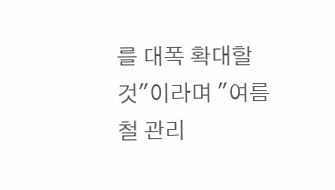를 대폭 확대할 것"이라며 "여름철 관리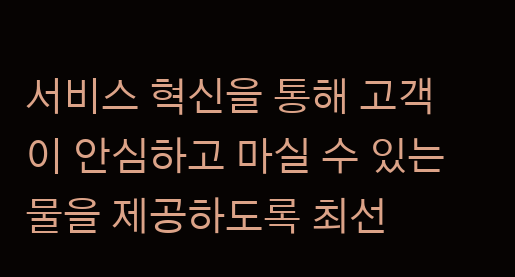서비스 혁신을 통해 고객이 안심하고 마실 수 있는 물을 제공하도록 최선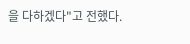을 다하겠다"고 전했다.